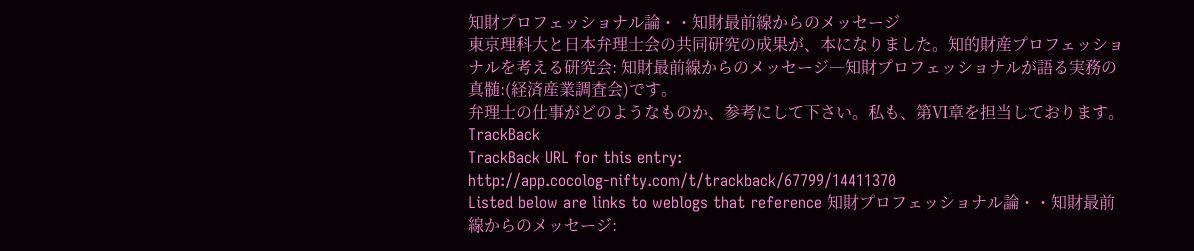知財プロフェッショナル論・・知財最前線からのメッセージ
東京理科大と日本弁理士会の共同研究の成果が、本になりました。知的財産プロフェッショナルを考える研究会: 知財最前線からのメッセージ―知財プロフェッショナルが語る実務の真髄:(経済産業調査会)です。
弁理士の仕事がどのようなものか、参考にして下さい。私も、第Ⅵ章を担当しております。
TrackBack
TrackBack URL for this entry:
http://app.cocolog-nifty.com/t/trackback/67799/14411370
Listed below are links to weblogs that reference 知財プロフェッショナル論・・知財最前線からのメッセージ: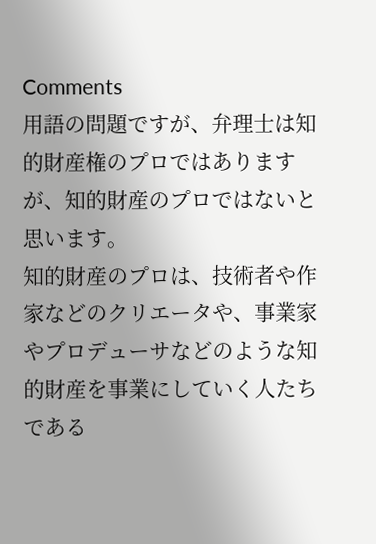Comments
用語の問題ですが、弁理士は知的財産権のプロではありますが、知的財産のプロではないと思います。
知的財産のプロは、技術者や作家などのクリエータや、事業家やプロデューサなどのような知的財産を事業にしていく人たちである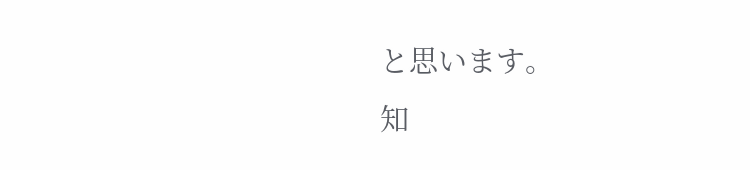と思います。
知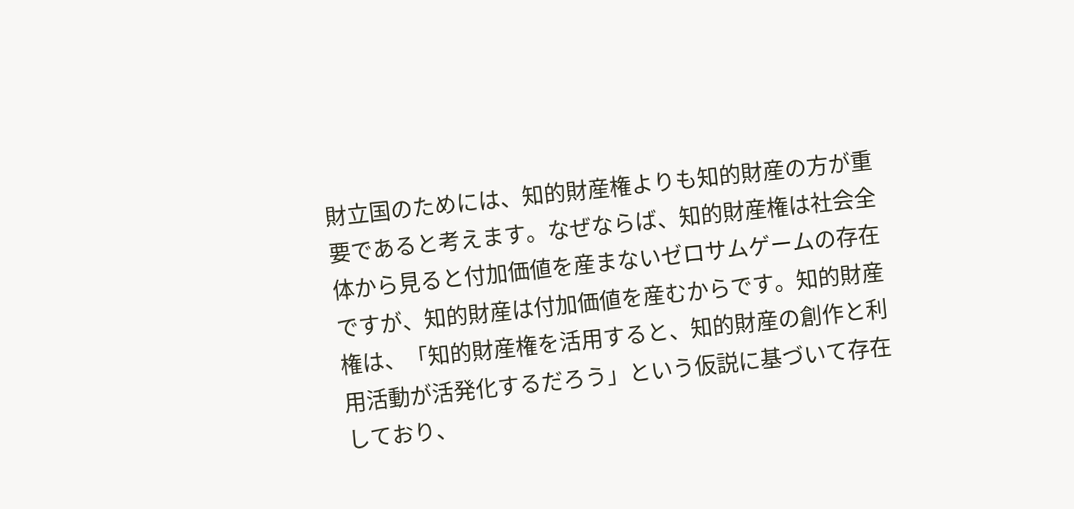財立国のためには、知的財産権よりも知的財産の方が重要であると考えます。なぜならば、知的財産権は社会全体から見ると付加価値を産まないゼロサムゲームの存在ですが、知的財産は付加価値を産むからです。知的財産権は、「知的財産権を活用すると、知的財産の創作と利用活動が活発化するだろう」という仮説に基づいて存在しており、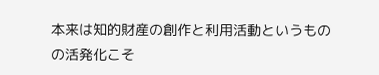本来は知的財産の創作と利用活動というものの活発化こそ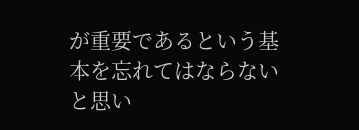が重要であるという基本を忘れてはならないと思い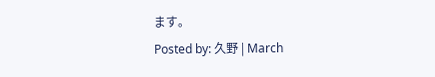ます。
Posted by: 久野 | March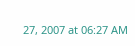27, 2007 at 06:27 AM